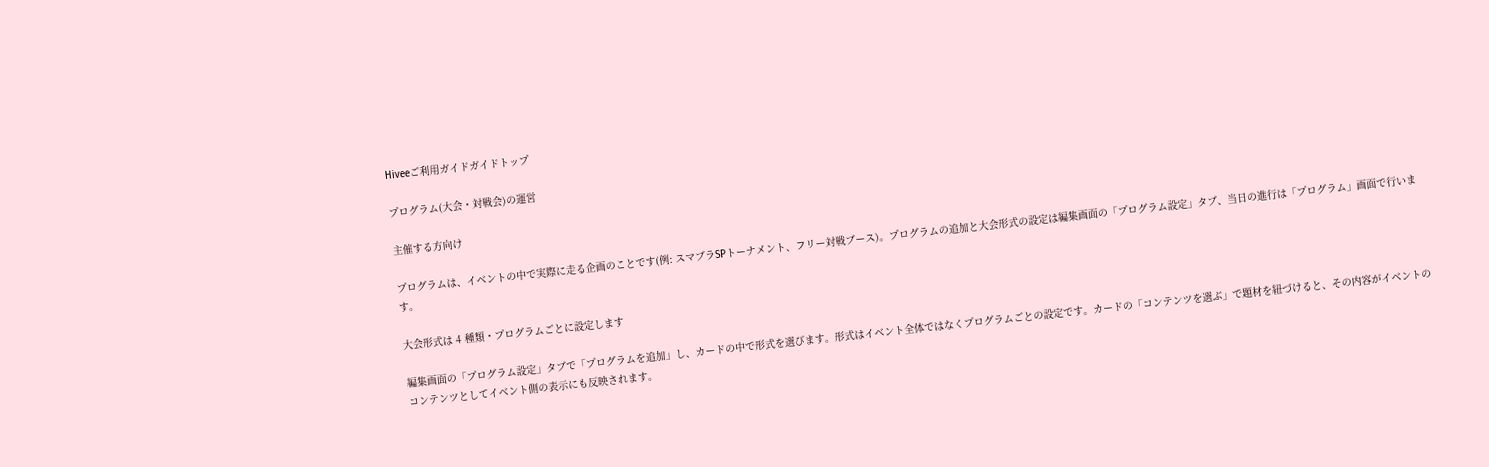Hiveeご利用ガイドガイドトップ

プログラム(大会・対戦会)の運営

主催する方向け

プログラムは、イベントの中で実際に走る企画のことです(例: スマブラSPトーナメント、フリー対戦ブース)。プログラムの追加と大会形式の設定は編集画面の「プログラム設定」タブ、当日の進行は「プログラム」画面で行います。

大会形式は 4 種類・プログラムごとに設定します

編集画面の「プログラム設定」タブで「プログラムを追加」し、カードの中で形式を選びます。形式はイベント全体ではなくプログラムごとの設定です。カードの「コンテンツを選ぶ」で題材を紐づけると、その内容がイベントのコンテンツとしてイベント側の表示にも反映されます。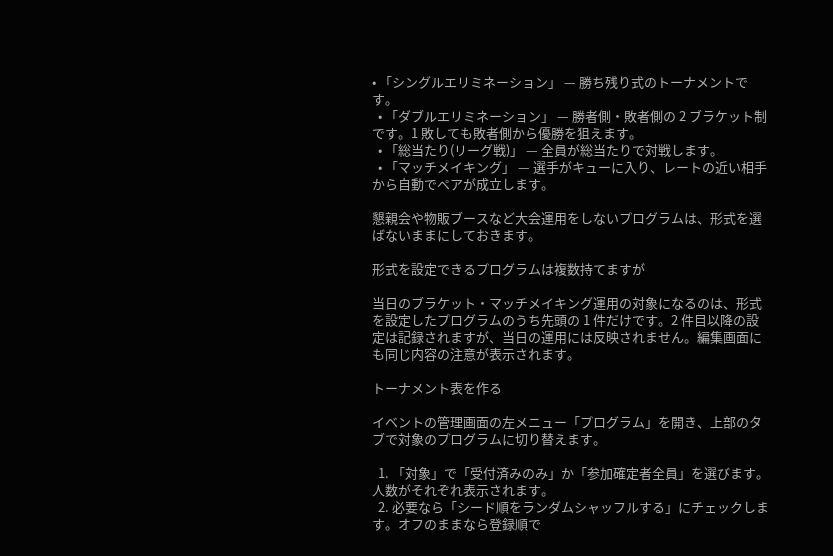• 「シングルエリミネーション」 — 勝ち残り式のトーナメントです。
  • 「ダブルエリミネーション」 — 勝者側・敗者側の 2 ブラケット制です。1 敗しても敗者側から優勝を狙えます。
  • 「総当たり(リーグ戦)」 — 全員が総当たりで対戦します。
  • 「マッチメイキング」 — 選手がキューに入り、レートの近い相手から自動でペアが成立します。

懇親会や物販ブースなど大会運用をしないプログラムは、形式を選ばないままにしておきます。

形式を設定できるプログラムは複数持てますが

当日のブラケット・マッチメイキング運用の対象になるのは、形式を設定したプログラムのうち先頭の 1 件だけです。2 件目以降の設定は記録されますが、当日の運用には反映されません。編集画面にも同じ内容の注意が表示されます。

トーナメント表を作る

イベントの管理画面の左メニュー「プログラム」を開き、上部のタブで対象のプログラムに切り替えます。

  1. 「対象」で「受付済みのみ」か「参加確定者全員」を選びます。人数がそれぞれ表示されます。
  2. 必要なら「シード順をランダムシャッフルする」にチェックします。オフのままなら登録順で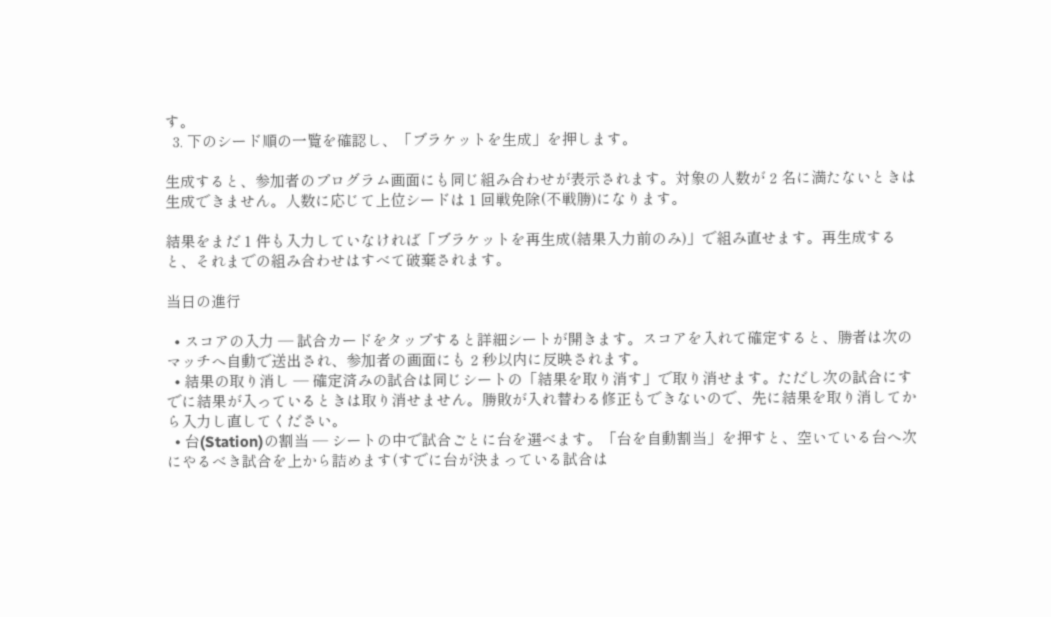す。
  3. 下のシード順の一覧を確認し、「ブラケットを生成」を押します。

生成すると、参加者のプログラム画面にも同じ組み合わせが表示されます。対象の人数が 2 名に満たないときは生成できません。人数に応じて上位シードは 1 回戦免除(不戦勝)になります。

結果をまだ 1 件も入力していなければ「ブラケットを再生成(結果入力前のみ)」で組み直せます。再生成すると、それまでの組み合わせはすべて破棄されます。

当日の進行

  • スコアの入力 — 試合カードをタップすると詳細シートが開きます。スコアを入れて確定すると、勝者は次のマッチへ自動で送出され、参加者の画面にも 2 秒以内に反映されます。
  • 結果の取り消し — 確定済みの試合は同じシートの「結果を取り消す」で取り消せます。ただし次の試合にすでに結果が入っているときは取り消せません。勝敗が入れ替わる修正もできないので、先に結果を取り消してから入力し直してください。
  • 台(Station)の割当 — シートの中で試合ごとに台を選べます。「台を自動割当」を押すと、空いている台へ次にやるべき試合を上から詰めます(すでに台が決まっている試合は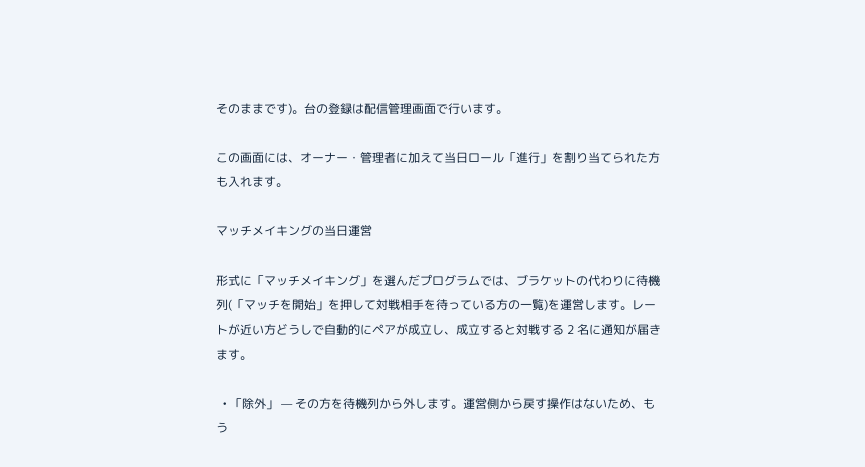そのままです)。台の登録は配信管理画面で行います。

この画面には、オーナー・管理者に加えて当日ロール「進行」を割り当てられた方も入れます。

マッチメイキングの当日運営

形式に「マッチメイキング」を選んだプログラムでは、ブラケットの代わりに待機列(「マッチを開始」を押して対戦相手を待っている方の一覧)を運営します。レートが近い方どうしで自動的にペアが成立し、成立すると対戦する 2 名に通知が届きます。

  • 「除外」 — その方を待機列から外します。運営側から戻す操作はないため、もう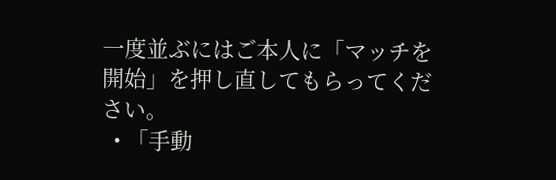一度並ぶにはご本人に「マッチを開始」を押し直してもらってください。
  • 「手動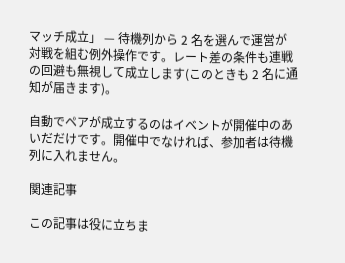マッチ成立」 — 待機列から 2 名を選んで運営が対戦を組む例外操作です。レート差の条件も連戦の回避も無視して成立します(このときも 2 名に通知が届きます)。

自動でペアが成立するのはイベントが開催中のあいだだけです。開催中でなければ、参加者は待機列に入れません。

関連記事

この記事は役に立ちま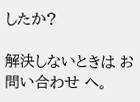したか?

解決しないときは お問い合わせ へ。